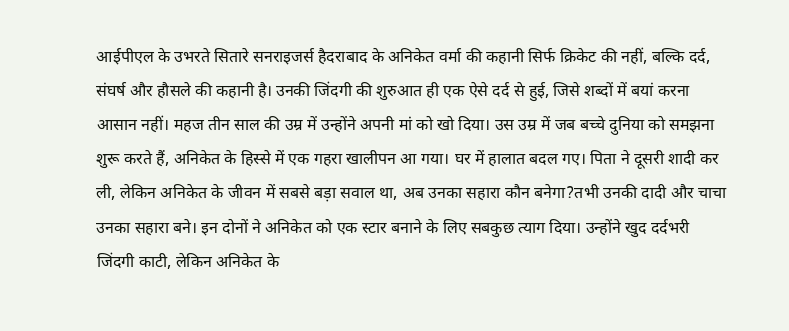आईपीएल के उभरते सितारे सनराइजर्स हैदराबाद के अनिकेत वर्मा की कहानी सिर्फ क्रिकेट की नहीं, बल्कि दर्द, संघर्ष और हौसले की कहानी है। उनकी जिंदगी की शुरुआत ही एक ऐसे दर्द से हुई, जिसे शब्दों में बयां करना आसान नहीं। महज तीन साल की उम्र में उन्होंने अपनी मां को खो दिया। उस उम्र में जब बच्चे दुनिया को समझना शुरू करते हैं, अनिकेत के हिस्से में एक गहरा खालीपन आ गया। घर में हालात बदल गए। पिता ने दूसरी शादी कर ली, लेकिन अनिकेत के जीवन में सबसे बड़ा सवाल था, अब उनका सहारा कौन बनेगा?तभी उनकी दादी और चाचा उनका सहारा बने। इन दोनों ने अनिकेत को एक स्टार बनाने के लिए सबकुछ त्याग दिया। उन्होंने खुद दर्दभरी जिंदगी काटी, लेकिन अनिकेत के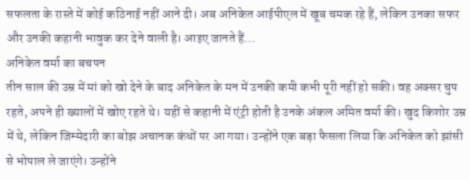सफलता के रास्ते में कोई कठिनाई नहीं आने दी। अब अनिकेत आईपीएल में खूब चमक रहे हैं, लेकिन उनका सफर और उनकी कहानी भावुक कर देने वाली है। आइए जानते हैं…
अनिकेत वर्मा का बचपन
तीन साल की उम्र में मां को खो देने के बाद अनिकेत के मन में उनकी कमी कभी पूरी नहीं हो सकी। वह अक्सर चुप रहते, अपने ही ख्यालों में खोए रहते थे। यहीं से कहानी में एंट्री होती है उनके अंकल अमित वर्मा की। खुद किशोर उम्र में थे, लेकिन जिम्मेदारी का बोझ अचानक कंधों पर आ गया। उन्होंने एक बड़ा फैसला लिया कि अनिकेत को झांसी से भोपाल ले जाएंगे। उन्होंने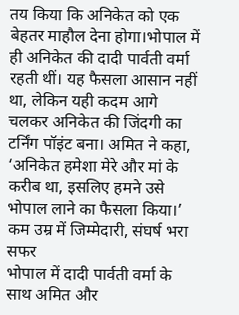तय किया कि अनिकेत को एक बेहतर माहौल देना होगा।भोपाल में ही अनिकेत की दादी पार्वती वर्मा रहती थीं। यह फैसला आसान नहीं था, लेकिन यही कदम आगे चलकर अनिकेत की जिंदगी का टर्निंग पॉइंट बना। अमित ने कहा, ‘अनिकेत हमेशा मेरे और मां के करीब था, इसलिए हमने उसे भोपाल लाने का फैसला किया।’
कम उम्र में जिम्मेदारी, संघर्ष भरा सफर
भोपाल में दादी पार्वती वर्मा के साथ अमित और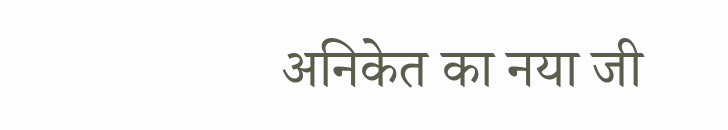अनिकेत का नया जी